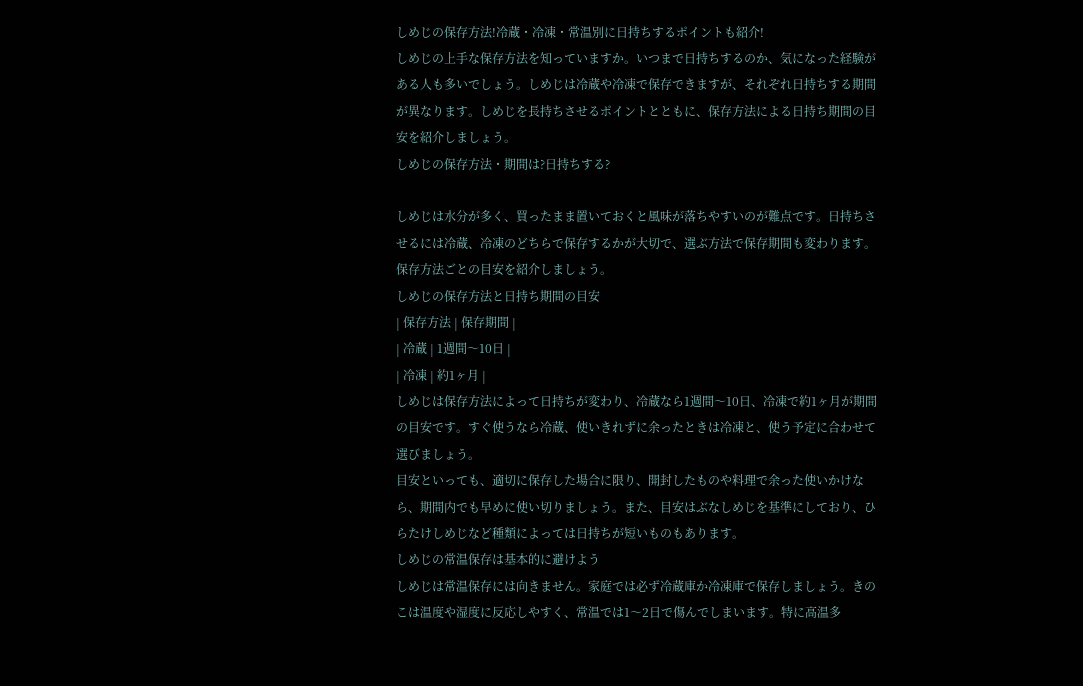しめじの保存方法!冷蔵・冷凍・常温別に日持ちするポイントも紹介!
しめじの上手な保存方法を知っていますか。いつまで日持ちするのか、気になった経験がある人も多いでしょう。しめじは冷蔵や冷凍で保存できますが、それぞれ日持ちする期間が異なります。しめじを長持ちさせるポイントとともに、保存方法による日持ち期間の目安を紹介しましょう。
しめじの保存方法・期間は?日持ちする?

しめじは水分が多く、買ったまま置いておくと風味が落ちやすいのが難点です。日持ちさせるには冷蔵、冷凍のどちらで保存するかが大切で、選ぶ方法で保存期間も変わります。保存方法ごとの目安を紹介しましょう。
しめじの保存方法と日持ち期間の目安
| 保存方法 | 保存期間 |
| 冷蔵 | 1週間〜10日 |
| 冷凍 | 約1ヶ月 |
しめじは保存方法によって日持ちが変わり、冷蔵なら1週間〜10日、冷凍で約1ヶ月が期間の目安です。すぐ使うなら冷蔵、使いきれずに余ったときは冷凍と、使う予定に合わせて選びましょう。
目安といっても、適切に保存した場合に限り、開封したものや料理で余った使いかけなら、期間内でも早めに使い切りましょう。また、目安はぶなしめじを基準にしており、ひらたけしめじなど種類によっては日持ちが短いものもあります。
しめじの常温保存は基本的に避けよう
しめじは常温保存には向きません。家庭では必ず冷蔵庫か冷凍庫で保存しましょう。きのこは温度や湿度に反応しやすく、常温では1〜2日で傷んでしまいます。特に高温多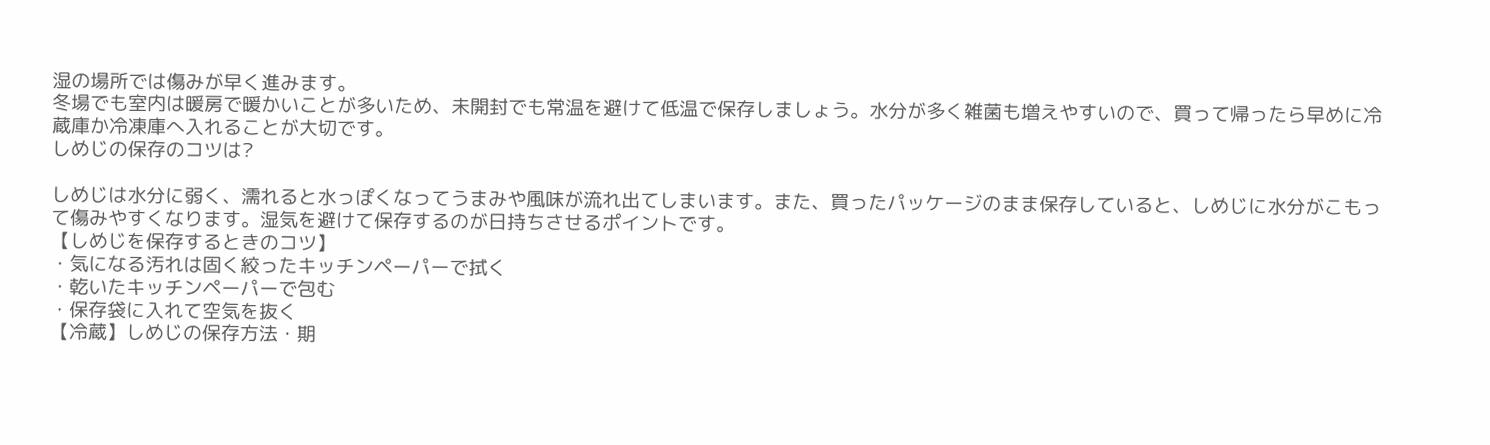湿の場所では傷みが早く進みます。
冬場でも室内は暖房で暖かいことが多いため、未開封でも常温を避けて低温で保存しましょう。水分が多く雑菌も増えやすいので、買って帰ったら早めに冷蔵庫か冷凍庫へ入れることが大切です。
しめじの保存のコツは?

しめじは水分に弱く、濡れると水っぽくなってうまみや風味が流れ出てしまいます。また、買ったパッケージのまま保存していると、しめじに水分がこもって傷みやすくなります。湿気を避けて保存するのが日持ちさせるポイントです。
【しめじを保存するときのコツ】
・気になる汚れは固く絞ったキッチンペーパーで拭く
・乾いたキッチンペーパーで包む
・保存袋に入れて空気を抜く
【冷蔵】しめじの保存方法・期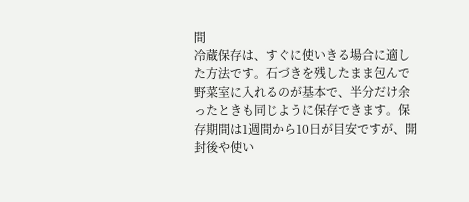間
冷蔵保存は、すぐに使いきる場合に適した方法です。石づきを残したまま包んで野菜室に入れるのが基本で、半分だけ余ったときも同じように保存できます。保存期間は1週間から10日が目安ですが、開封後や使い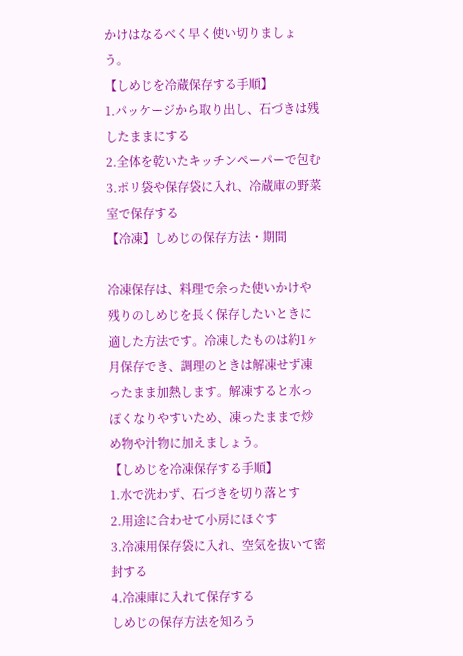かけはなるべく早く使い切りましょう。
【しめじを冷蔵保存する手順】
1.パッケージから取り出し、石づきは残したままにする
2.全体を乾いたキッチンペーパーで包む
3.ポリ袋や保存袋に入れ、冷蔵庫の野菜室で保存する
【冷凍】しめじの保存方法・期間

冷凍保存は、料理で余った使いかけや残りのしめじを長く保存したいときに適した方法です。冷凍したものは約1ヶ月保存でき、調理のときは解凍せず凍ったまま加熱します。解凍すると水っぽくなりやすいため、凍ったままで炒め物や汁物に加えましょう。
【しめじを冷凍保存する手順】
1.水で洗わず、石づきを切り落とす
2.用途に合わせて小房にほぐす
3.冷凍用保存袋に入れ、空気を抜いて密封する
4.冷凍庫に入れて保存する
しめじの保存方法を知ろう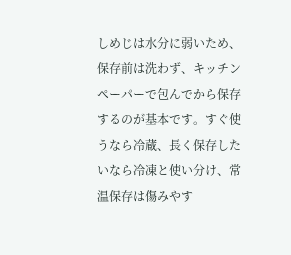しめじは水分に弱いため、保存前は洗わず、キッチンペーパーで包んでから保存するのが基本です。すぐ使うなら冷蔵、長く保存したいなら冷凍と使い分け、常温保存は傷みやす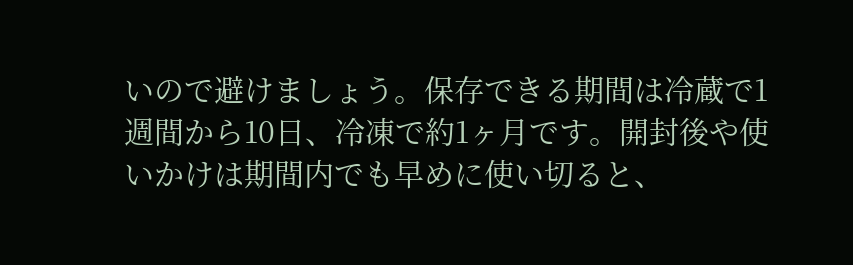いので避けましょう。保存できる期間は冷蔵で1週間から10日、冷凍で約1ヶ月です。開封後や使いかけは期間内でも早めに使い切ると、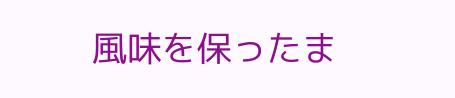風味を保ったま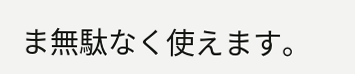ま無駄なく使えます。